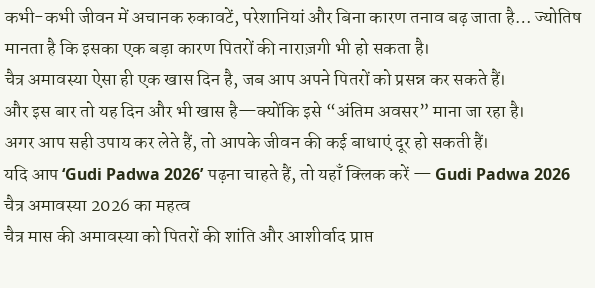कभी-कभी जीवन में अचानक रुकावटें, परेशानियां और बिना कारण तनाव बढ़ जाता है… ज्योतिष मानता है कि इसका एक बड़ा कारण पितरों की नाराज़गी भी हो सकता है।
चैत्र अमावस्या ऐसा ही एक खास दिन है, जब आप अपने पितरों को प्रसन्न कर सकते हैं।
और इस बार तो यह दिन और भी खास है—क्योंकि इसे “अंतिम अवसर” माना जा रहा है।
अगर आप सही उपाय कर लेते हैं, तो आपके जीवन की कई बाधाएं दूर हो सकती हैं।
यदि आप ‘Gudi Padwa 2026’ पढ़ना चाहते हैं, तो यहाँ क्लिक करें — Gudi Padwa 2026
चैत्र अमावस्या 2026 का महत्व
चैत्र मास की अमावस्या को पितरों की शांति और आशीर्वाद प्राप्त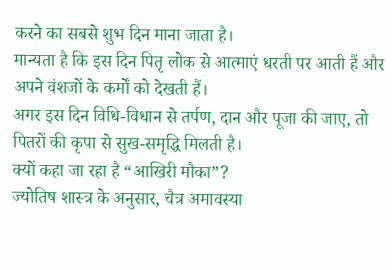करने का सबसे शुभ दिन माना जाता है।
मान्यता है कि इस दिन पितृ लोक से आत्माएं धरती पर आती हैं और अपने वंशजों के कर्मों को देखती हैं।
अगर इस दिन विधि-विधान से तर्पण, दान और पूजा की जाए, तो पितरों की कृपा से सुख-समृद्धि मिलती है।
क्यों कहा जा रहा है “आखिरी मौका”?
ज्योतिष शास्त्र के अनुसार, चैत्र अमावस्या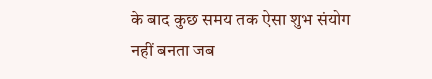के बाद कुछ समय तक ऐसा शुभ संयोग नहीं बनता जब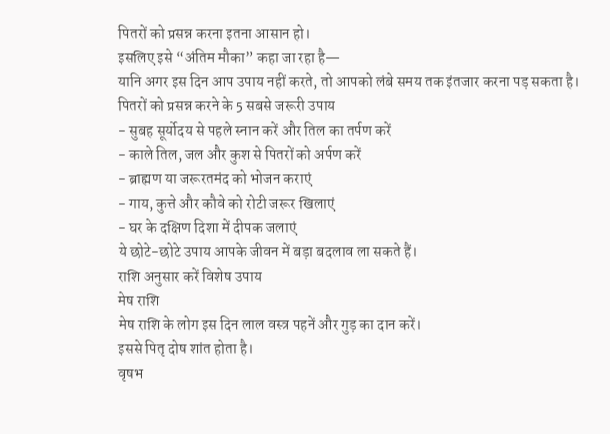पितरों को प्रसन्न करना इतना आसान हो।
इसलिए इसे “अंतिम मौका” कहा जा रहा है—
यानि अगर इस दिन आप उपाय नहीं करते, तो आपको लंबे समय तक इंतजार करना पड़ सकता है।
पितरों को प्रसन्न करने के 5 सबसे जरूरी उपाय
- सुबह सूर्योदय से पहले स्नान करें और तिल का तर्पण करें
- काले तिल, जल और कुश से पितरों को अर्पण करें
- ब्राह्मण या जरूरतमंद को भोजन कराएं
- गाय, कुत्ते और कौवे को रोटी जरूर खिलाएं
- घर के दक्षिण दिशा में दीपक जलाएं
ये छोटे-छोटे उपाय आपके जीवन में बड़ा बदलाव ला सकते हैं।
राशि अनुसार करें विशेष उपाय
मेष राशि
मेष राशि के लोग इस दिन लाल वस्त्र पहनें और गुड़ का दान करें।
इससे पितृ दोष शांत होता है।
वृषभ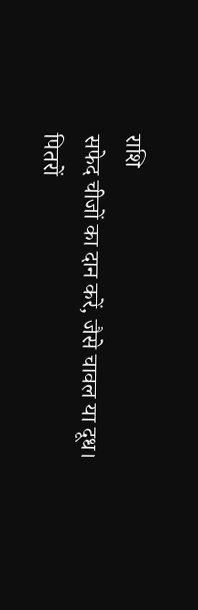राशि
सफेद चीजों का दान करें, जैसे चावल या दूध।
पितरों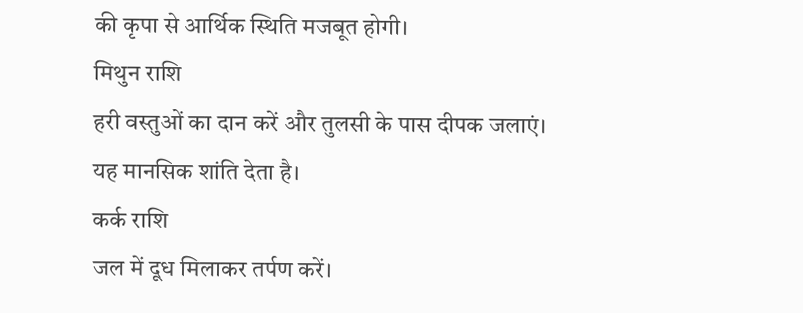की कृपा से आर्थिक स्थिति मजबूत होगी।
मिथुन राशि
हरी वस्तुओं का दान करें और तुलसी के पास दीपक जलाएं।
यह मानसिक शांति देता है।
कर्क राशि
जल में दूध मिलाकर तर्पण करें।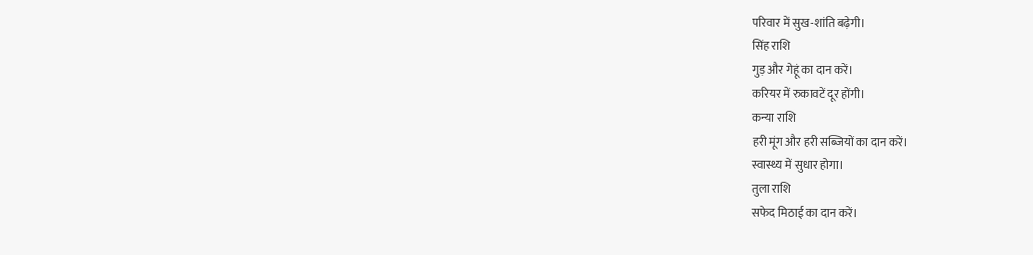परिवार में सुख-शांति बढ़ेगी।
सिंह राशि
गुड़ और गेहूं का दान करें।
करियर में रुकावटें दूर होंगी।
कन्या राशि
हरी मूंग और हरी सब्जियों का दान करें।
स्वास्थ्य में सुधार होगा।
तुला राशि
सफेद मिठाई का दान करें।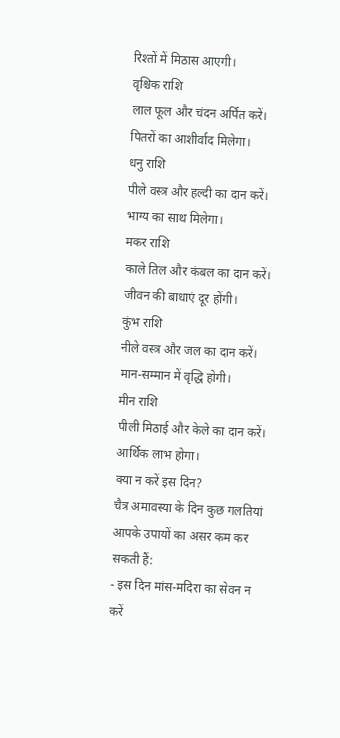रिश्तों में मिठास आएगी।
वृश्चिक राशि
लाल फूल और चंदन अर्पित करें।
पितरों का आशीर्वाद मिलेगा।
धनु राशि
पीले वस्त्र और हल्दी का दान करें।
भाग्य का साथ मिलेगा।
मकर राशि
काले तिल और कंबल का दान करें।
जीवन की बाधाएं दूर होंगी।
कुंभ राशि
नीले वस्त्र और जल का दान करें।
मान-सम्मान में वृद्धि होगी।
मीन राशि
पीली मिठाई और केले का दान करें।
आर्थिक लाभ होगा।
क्या न करें इस दिन?
चैत्र अमावस्या के दिन कुछ गलतियां आपके उपायों का असर कम कर सकती हैं:
- इस दिन मांस-मदिरा का सेवन न करें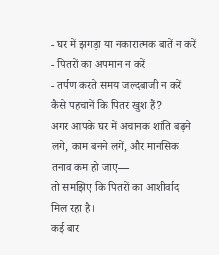- घर में झगड़ा या नकारात्मक बातें न करें
- पितरों का अपमान न करें
- तर्पण करते समय जल्दबाजी न करें
कैसे पहचानें कि पितर खुश हैं?
अगर आपके घर में अचानक शांति बढ़ने लगे, काम बनने लगें, और मानसिक तनाव कम हो जाए—
तो समझिए कि पितरों का आशीर्वाद मिल रहा है।
कई बार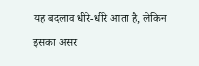यह बदलाव धीरे-धीरे आता है, लेकिन इसका असर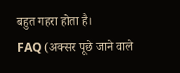बहुत गहरा होता है।
FAQ (अक्सर पूछे जाने वाले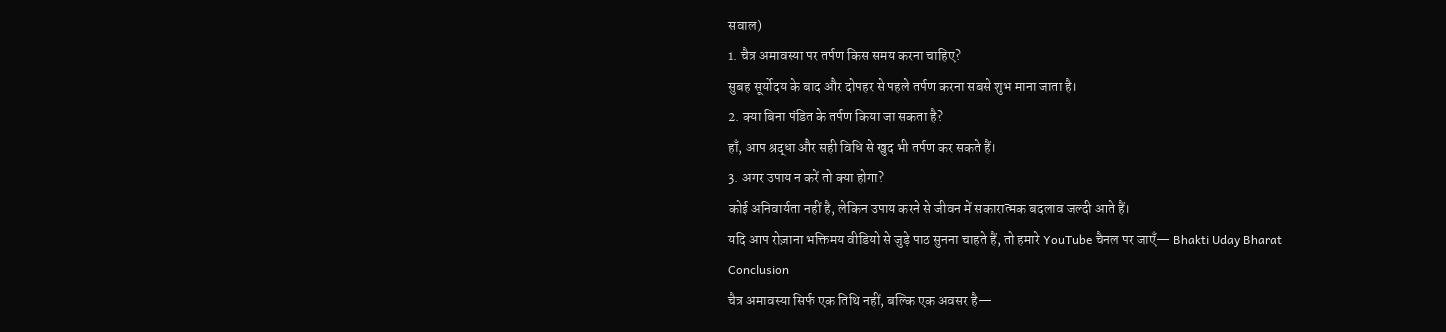सवाल)
1. चैत्र अमावस्या पर तर्पण किस समय करना चाहिए?
सुबह सूर्योदय के बाद और दोपहर से पहले तर्पण करना सबसे शुभ माना जाता है।
2. क्या बिना पंडित के तर्पण किया जा सकता है?
हाँ, आप श्रद्धा और सही विधि से खुद भी तर्पण कर सकते हैं।
3. अगर उपाय न करें तो क्या होगा?
कोई अनिवार्यता नहीं है, लेकिन उपाय करने से जीवन में सकारात्मक बदलाव जल्दी आते हैं।
यदि आप रोज़ाना भक्तिमय वीडियो से जुड़े पाठ सुनना चाहते हैं, तो हमारे YouTube चैनल पर जाएँ— Bhakti Uday Bharat
Conclusion
चैत्र अमावस्या सिर्फ एक तिथि नहीं, बल्कि एक अवसर है—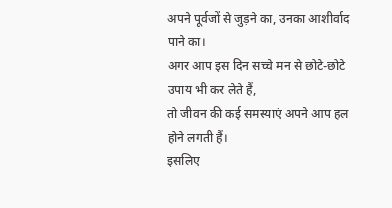अपने पूर्वजों से जुड़ने का, उनका आशीर्वाद पाने का।
अगर आप इस दिन सच्चे मन से छोटे-छोटे उपाय भी कर लेते हैं,
तो जीवन की कई समस्याएं अपने आप हल होने लगती हैं।
इसलिए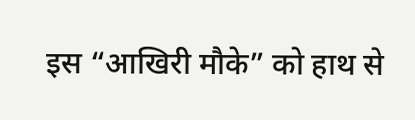इस “आखिरी मौके” को हाथ से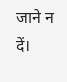जाने न दें।